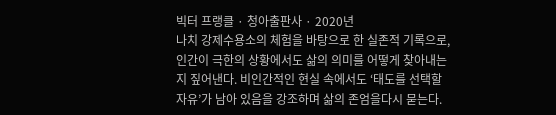빅터 프랭클 · 청아출판사 · 2020년
나치 강제수용소의 체험을 바탕으로 한 실존적 기록으로, 인간이 극한의 상황에서도 삶의 의미를 어떻게 찾아내는지 짚어낸다. 비인간적인 현실 속에서도 ‘태도를 선택할 자유’가 남아 있음을 강조하며 삶의 존엄을다시 묻는다.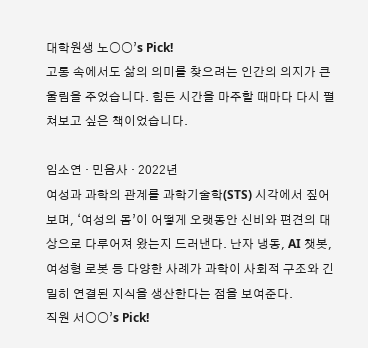대학원생 노○○’s Pick!
고통 속에서도 삶의 의미를 찾으려는 인간의 의지가 큰 울림을 주었습니다. 힘든 시간을 마주할 때마다 다시 펼쳐보고 싶은 책이었습니다.

임소연 · 민음사 · 2022년
여성과 과학의 관계를 과학기술학(STS) 시각에서 짚어 보며, ‘여성의 몸’이 어떻게 오랫동안 신비와 편견의 대상으로 다루어져 왔는지 드러낸다. 난자 냉동, AI 챗봇, 여성형 로봇 등 다양한 사례가 과학이 사회적 구조와 긴밀히 연결된 지식을 생산한다는 점을 보여준다.
직원 서○○’s Pick!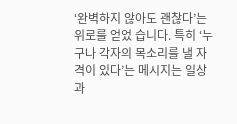‘완벽하지 않아도 괜찮다’는 위로를 얻었 습니다. 특히 ‘누구나 각자의 목소리를 낼 자격이 있다’는 메시지는 일상과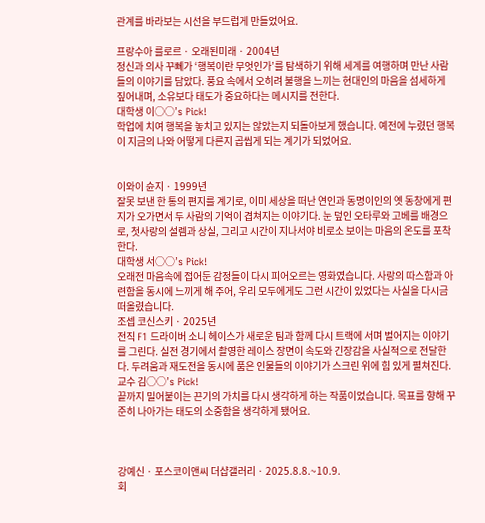관계를 바라보는 시선을 부드럽게 만들었어요.

프랑수아 를로르 · 오래된미래 · 2004년
정신과 의사 꾸뻬가 ‘행복이란 무엇인가’를 탐색하기 위해 세계를 여행하며 만난 사람들의 이야기를 담았다. 풍요 속에서 오히려 불행을 느끼는 현대인의 마음을 섬세하게 짚어내며, 소유보다 태도가 중요하다는 메시지를 전한다.
대학생 이○○’s Pick!
학업에 치여 행복을 놓치고 있지는 않았는지 되돌아보게 했습니다. 예전에 누렸던 행복이 지금의 나와 어떻게 다른지 곱씹게 되는 계기가 되었어요.


이와이 슌지 · 1999년
잘못 보낸 한 통의 편지를 계기로, 이미 세상을 떠난 연인과 동명이인의 옛 동창에게 편지가 오가면서 두 사람의 기억이 겹쳐지는 이야기다. 눈 덮인 오타루와 고베를 배경으로, 첫사랑의 설렘과 상실, 그리고 시간이 지나서야 비로소 보이는 마음의 온도를 포착한다.
대학생 서○○’s Pick!
오래전 마음속에 접어둔 감정들이 다시 피어오르는 영화였습니다. 사랑의 따스함과 아련함을 동시에 느끼게 해 주어, 우리 모두에게도 그런 시간이 있었다는 사실을 다시금 떠올렸습니다.
조셉 코신스키 · 2025년
전직 F1 드라이버 소니 헤이스가 새로운 팀과 함께 다시 트랙에 서며 벌어지는 이야기를 그린다. 실전 경기에서 촬영한 레이스 장면이 속도와 긴장감을 사실적으로 전달한다. 두려움과 재도전을 동시에 품은 인물들의 이야기가 스크린 위에 힘 있게 펼쳐진다.
교수 김○○’s Pick!
끝까지 밀어붙이는 끈기의 가치를 다시 생각하게 하는 작품이었습니다. 목표를 향해 꾸준히 나아가는 태도의 소중함을 생각하게 됐어요.



강예신 · 포스코이앤씨 더샵갤러리 · 2025.8.8.~10.9.
회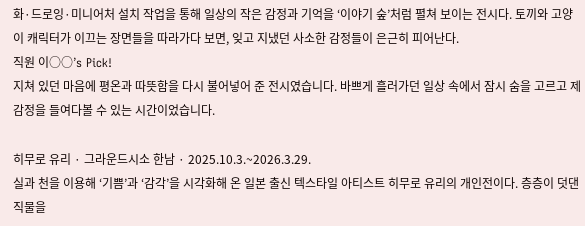화·드로잉·미니어처 설치 작업을 통해 일상의 작은 감정과 기억을 ‘이야기 숲’처럼 펼쳐 보이는 전시다. 토끼와 고양이 캐릭터가 이끄는 장면들을 따라가다 보면, 잊고 지냈던 사소한 감정들이 은근히 피어난다.
직원 이○○’s Pick!
지쳐 있던 마음에 평온과 따뜻함을 다시 불어넣어 준 전시였습니다. 바쁘게 흘러가던 일상 속에서 잠시 숨을 고르고 제 감정을 들여다볼 수 있는 시간이었습니다.

히무로 유리 · 그라운드시소 한남 · 2025.10.3.~2026.3.29.
실과 천을 이용해 ‘기쁨’과 ‘감각’을 시각화해 온 일본 출신 텍스타일 아티스트 히무로 유리의 개인전이다. 층층이 덧댄 직물을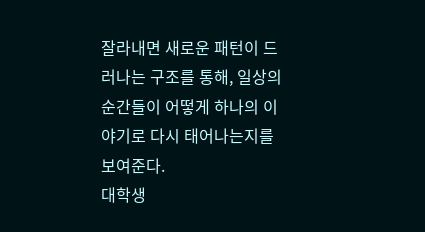잘라내면 새로운 패턴이 드러나는 구조를 통해, 일상의 순간들이 어떻게 하나의 이야기로 다시 태어나는지를 보여준다.
대학생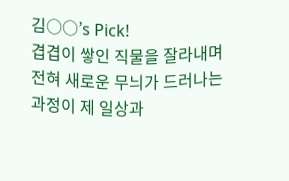김○○’s Pick!
겹겹이 쌓인 직물을 잘라내며 전혀 새로운 무늬가 드러나는 과정이 제 일상과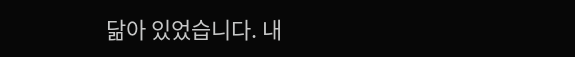닮아 있었습니다. 내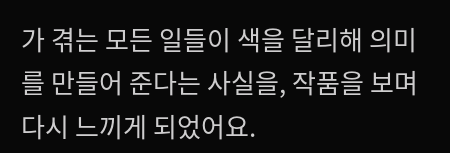가 겪는 모든 일들이 색을 달리해 의미를 만들어 준다는 사실을, 작품을 보며 다시 느끼게 되었어요.